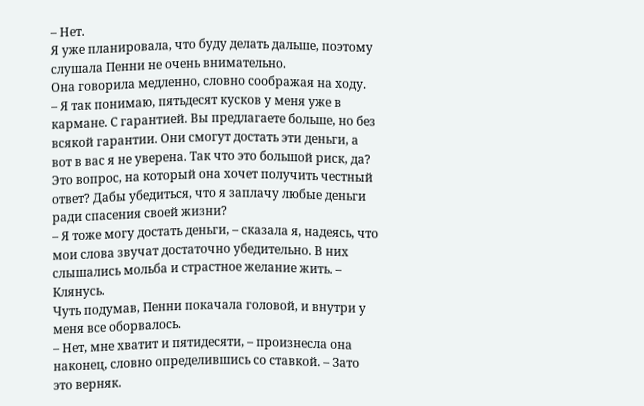– Нет.
Я уже планировала, что буду делать дальше, поэтому слушала Пенни не очень внимательно.
Она говорила медленно, словно соображая на ходу.
– Я так понимаю, пятьдесят кусков у меня уже в кармане. С гарантией. Вы предлагаете больше, но без всякой гарантии. Они смогут достать эти деньги, а вот в вас я не уверена. Так что это большой риск, да?
Это вопрос, на который она хочет получить честный ответ? Дабы убедиться, что я заплачу любые деньги ради спасения своей жизни?
– Я тоже могу достать деньги, – сказала я, надеясь, что мои слова звучат достаточно убедительно. В них слышались мольба и страстное желание жить. – Клянусь.
Чуть подумав, Пенни покачала головой, и внутри у меня все оборвалось.
– Нет, мне хватит и пятидесяти, – произнесла она наконец, словно определившись со ставкой. – Зато это верняк.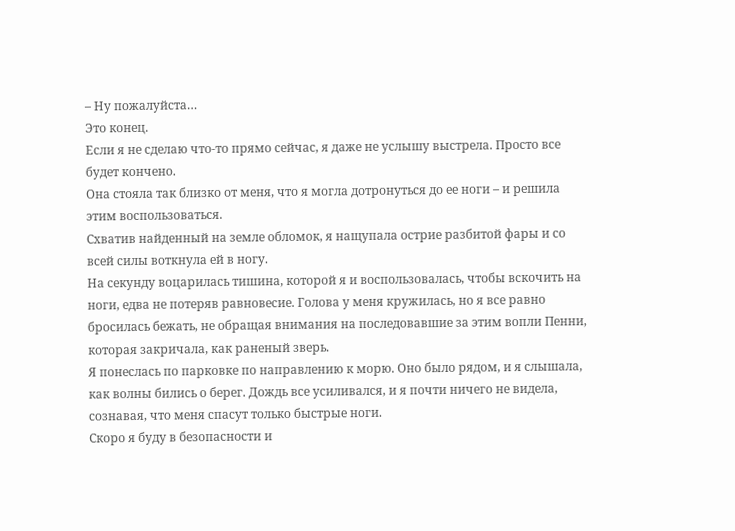– Ну пожалуйста…
Это конец.
Если я не сделаю что-то прямо сейчас, я даже не услышу выстрела. Просто все будет кончено.
Она стояла так близко от меня, что я могла дотронуться до ее ноги – и решила этим воспользоваться.
Схватив найденный на земле обломок, я нащупала острие разбитой фары и со всей силы воткнула ей в ногу.
На секунду воцарилась тишина, которой я и воспользовалась, чтобы вскочить на ноги, едва не потеряв равновесие. Голова у меня кружилась, но я все равно бросилась бежать, не обращая внимания на последовавшие за этим вопли Пенни, которая закричала, как раненый зверь.
Я понеслась по парковке по направлению к морю. Оно было рядом, и я слышала, как волны бились о берег. Дождь все усиливался, и я почти ничего не видела, сознавая, что меня спасут только быстрые ноги.
Скоро я буду в безопасности и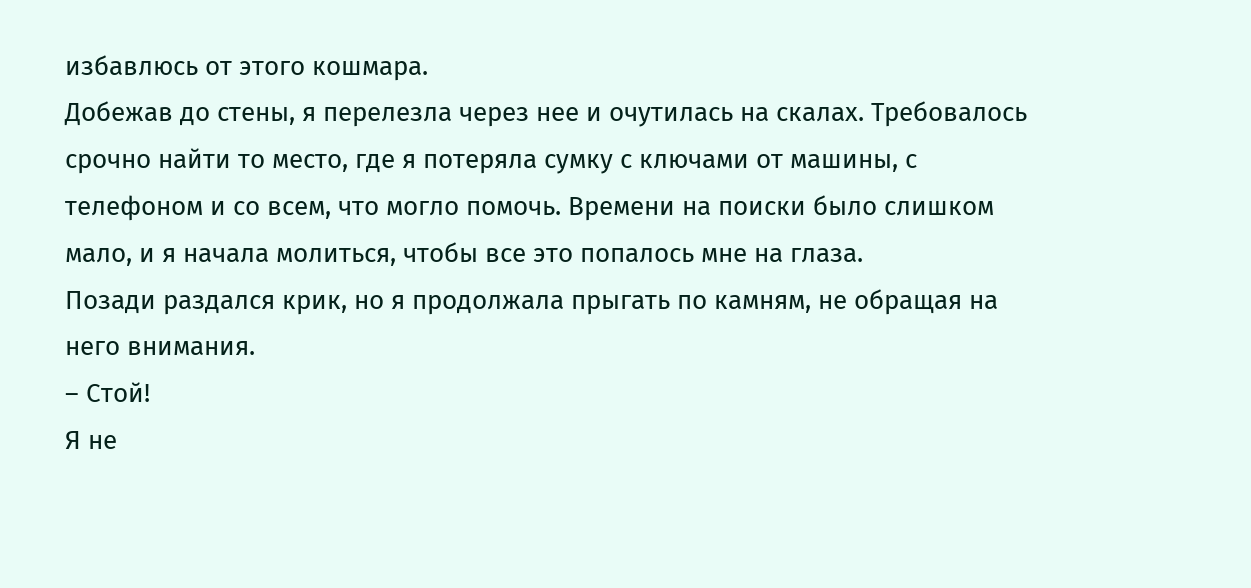избавлюсь от этого кошмара.
Добежав до стены, я перелезла через нее и очутилась на скалах. Требовалось срочно найти то место, где я потеряла сумку с ключами от машины, с телефоном и со всем, что могло помочь. Времени на поиски было слишком мало, и я начала молиться, чтобы все это попалось мне на глаза.
Позади раздался крик, но я продолжала прыгать по камням, не обращая на него внимания.
– Стой!
Я не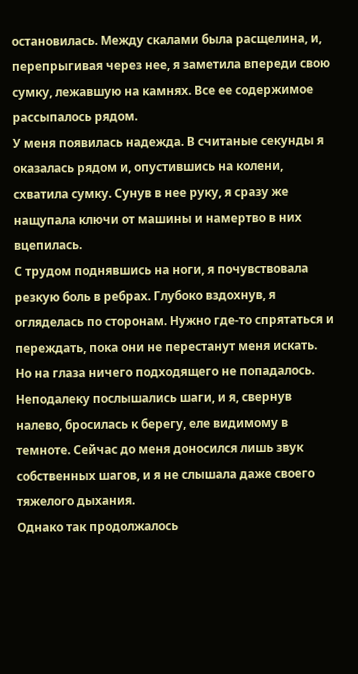остановилась. Между скалами была расщелина, и, перепрыгивая через нее, я заметила впереди свою сумку, лежавшую на камнях. Все ее содержимое рассыпалось рядом.
У меня появилась надежда. В считаные секунды я оказалась рядом и, опустившись на колени, схватила сумку. Сунув в нее руку, я сразу же нащупала ключи от машины и намертво в них вцепилась.
С трудом поднявшись на ноги, я почувствовала резкую боль в ребрах. Глубоко вздохнув, я огляделась по сторонам. Нужно где-то спрятаться и переждать, пока они не перестанут меня искать.
Но на глаза ничего подходящего не попадалось.
Неподалеку послышались шаги, и я, свернув налево, бросилась к берегу, еле видимому в темноте. Сейчас до меня доносился лишь звук собственных шагов, и я не слышала даже своего тяжелого дыхания.
Однако так продолжалось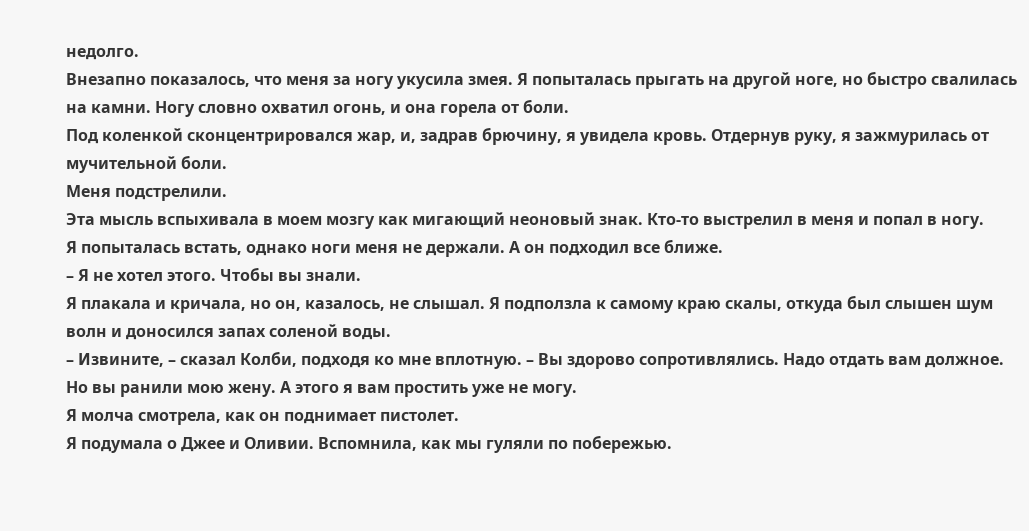недолго.
Внезапно показалось, что меня за ногу укусила змея. Я попыталась прыгать на другой ноге, но быстро свалилась на камни. Ногу словно охватил огонь, и она горела от боли.
Под коленкой сконцентрировался жар, и, задрав брючину, я увидела кровь. Отдернув руку, я зажмурилась от мучительной боли.
Меня подстрелили.
Эта мысль вспыхивала в моем мозгу как мигающий неоновый знак. Кто-то выстрелил в меня и попал в ногу.
Я попыталась встать, однако ноги меня не держали. А он подходил все ближе.
– Я не хотел этого. Чтобы вы знали.
Я плакала и кричала, но он, казалось, не слышал. Я подползла к самому краю скалы, откуда был слышен шум волн и доносился запах соленой воды.
– Извините, – сказал Колби, подходя ко мне вплотную. – Вы здорово сопротивлялись. Надо отдать вам должное. Но вы ранили мою жену. А этого я вам простить уже не могу.
Я молча смотрела, как он поднимает пистолет.
Я подумала о Джее и Оливии. Вспомнила, как мы гуляли по побережью.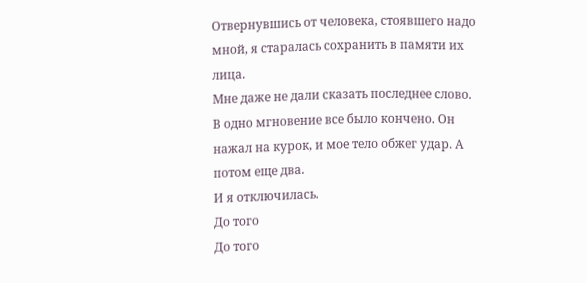Отвернувшись от человека, стоявшего надо мной, я старалась сохранить в памяти их лица.
Мне даже не дали сказать последнее слово.
В одно мгновение все было кончено. Он нажал на курок, и мое тело обжег удар. А потом еще два.
И я отключилась.
До того
До того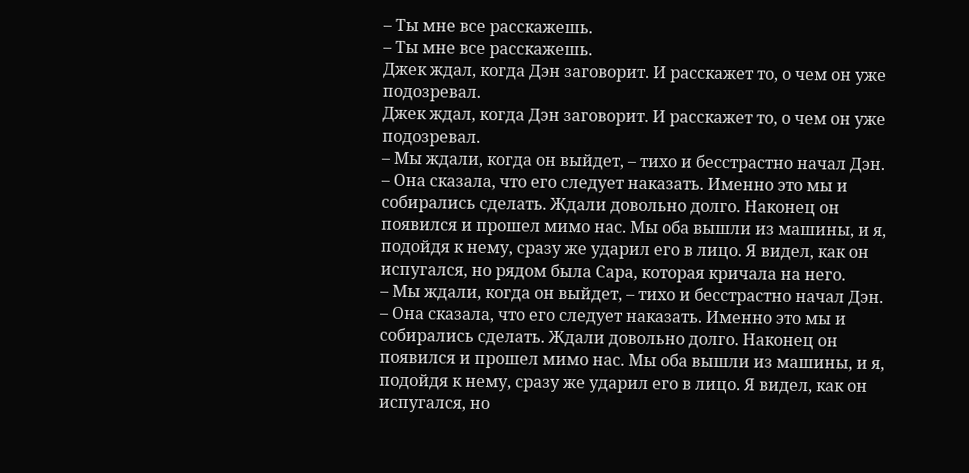– Ты мне все расскажешь.
– Ты мне все расскажешь.
Джек ждал, когда Дэн заговорит. И расскажет то, о чем он уже подозревал.
Джек ждал, когда Дэн заговорит. И расскажет то, о чем он уже подозревал.
– Мы ждали, когда он выйдет, – тихо и бесстрастно начал Дэн. – Она сказала, что его следует наказать. Именно это мы и собирались сделать. Ждали довольно долго. Наконец он появился и прошел мимо нас. Мы оба вышли из машины, и я, подойдя к нему, сразу же ударил его в лицо. Я видел, как он испугался, но рядом была Сара, которая кричала на него.
– Мы ждали, когда он выйдет, – тихо и бесстрастно начал Дэн. – Она сказала, что его следует наказать. Именно это мы и собирались сделать. Ждали довольно долго. Наконец он появился и прошел мимо нас. Мы оба вышли из машины, и я, подойдя к нему, сразу же ударил его в лицо. Я видел, как он испугался, но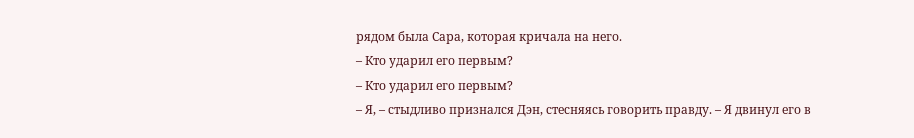рядом была Сара, которая кричала на него.
– Кто ударил его первым?
– Кто ударил его первым?
– Я, – стыдливо признался Дэн, стесняясь говорить правду. – Я двинул его в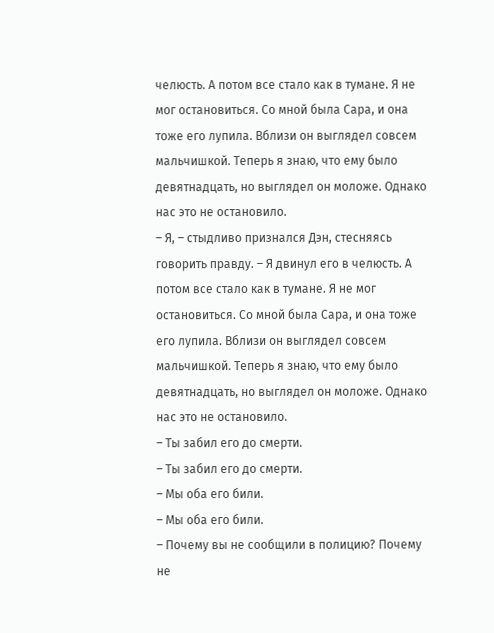челюсть. А потом все стало как в тумане. Я не мог остановиться. Со мной была Сара, и она тоже его лупила. Вблизи он выглядел совсем мальчишкой. Теперь я знаю, что ему было девятнадцать, но выглядел он моложе. Однако нас это не остановило.
– Я, – стыдливо признался Дэн, стесняясь говорить правду. – Я двинул его в челюсть. А потом все стало как в тумане. Я не мог остановиться. Со мной была Сара, и она тоже его лупила. Вблизи он выглядел совсем мальчишкой. Теперь я знаю, что ему было девятнадцать, но выглядел он моложе. Однако нас это не остановило.
– Ты забил его до смерти.
– Ты забил его до смерти.
– Мы оба его били.
– Мы оба его били.
– Почему вы не сообщили в полицию? Почему не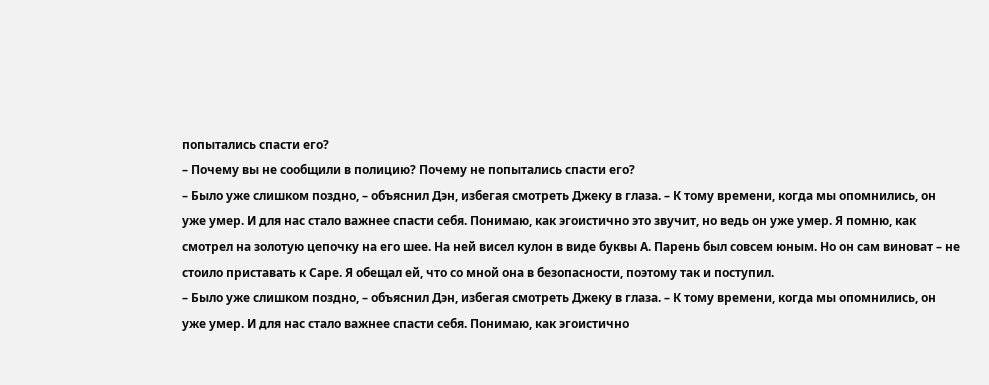попытались спасти его?
– Почему вы не сообщили в полицию? Почему не попытались спасти его?
– Было уже слишком поздно, – объяснил Дэн, избегая смотреть Джеку в глаза. – К тому времени, когда мы опомнились, он уже умер. И для нас стало важнее спасти себя. Понимаю, как эгоистично это звучит, но ведь он уже умер. Я помню, как смотрел на золотую цепочку на его шее. На ней висел кулон в виде буквы А. Парень был совсем юным. Но он сам виноват – не стоило приставать к Саре. Я обещал ей, что со мной она в безопасности, поэтому так и поступил.
– Было уже слишком поздно, – объяснил Дэн, избегая смотреть Джеку в глаза. – К тому времени, когда мы опомнились, он уже умер. И для нас стало важнее спасти себя. Понимаю, как эгоистично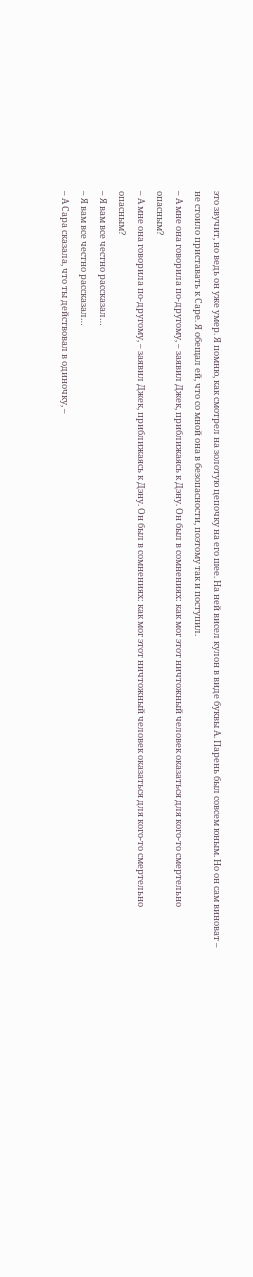это звучит, но ведь он уже умер. Я помню, как смотрел на золотую цепочку на его шее. На ней висел кулон в виде буквы А. Парень был совсем юным. Но он сам виноват – не стоило приставать к Саре. Я обещал ей, что со мной она в безопасности, поэтому так и поступил.
– А мне она говорила по-другому, – заявил Джек, приближаясь к Дэну. Он был в сомнениях: как мог этот ничтожный человек оказаться для кого-то смертельно опасным?
– А мне она говорила по-другому, – заявил Джек, приближаясь к Дэну. Он был в сомнениях: как мог этот ничтожный человек оказаться для кого-то смертельно опасным?
– Я вам все честно рассказал…
– Я вам все честно рассказал…
– А Сара сказала, что ты действовал в одиночку, –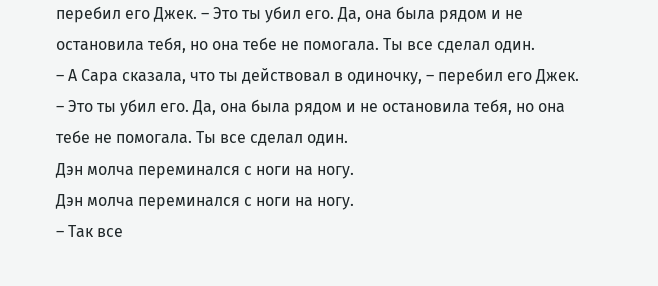перебил его Джек. – Это ты убил его. Да, она была рядом и не остановила тебя, но она тебе не помогала. Ты все сделал один.
– А Сара сказала, что ты действовал в одиночку, – перебил его Джек. – Это ты убил его. Да, она была рядом и не остановила тебя, но она тебе не помогала. Ты все сделал один.
Дэн молча переминался с ноги на ногу.
Дэн молча переминался с ноги на ногу.
– Так все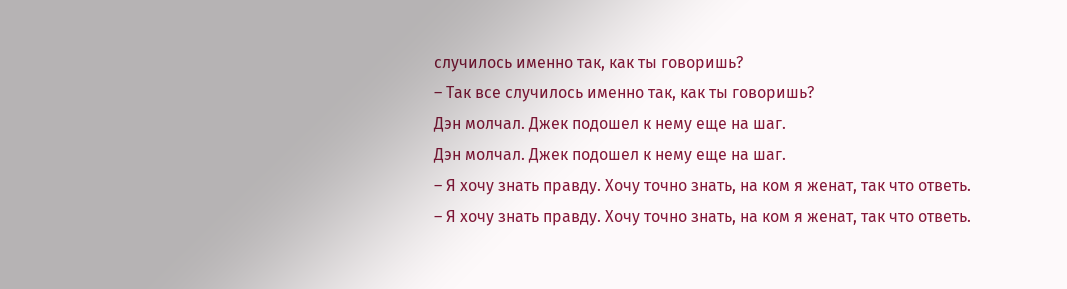случилось именно так, как ты говоришь?
– Так все случилось именно так, как ты говоришь?
Дэн молчал. Джек подошел к нему еще на шаг.
Дэн молчал. Джек подошел к нему еще на шаг.
– Я хочу знать правду. Хочу точно знать, на ком я женат, так что ответь.
– Я хочу знать правду. Хочу точно знать, на ком я женат, так что ответь.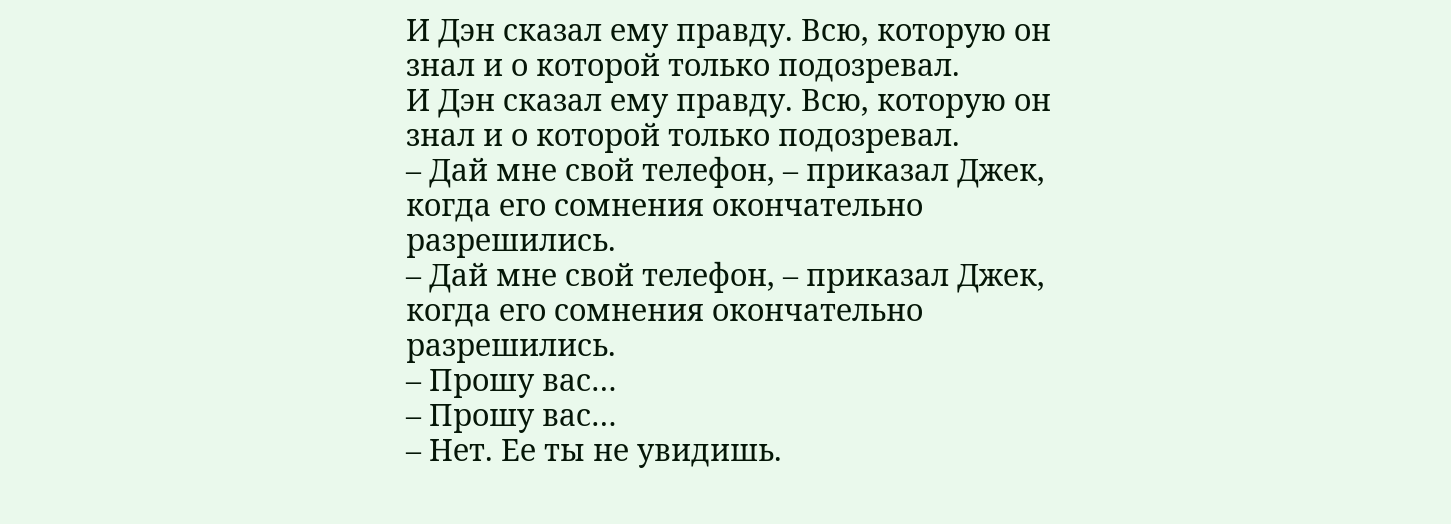И Дэн сказал ему правду. Всю, которую он знал и о которой только подозревал.
И Дэн сказал ему правду. Всю, которую он знал и о которой только подозревал.
– Дай мне свой телефон, – приказал Джек, когда его сомнения окончательно разрешились.
– Дай мне свой телефон, – приказал Джек, когда его сомнения окончательно разрешились.
– Прошу вас…
– Прошу вас…
– Нет. Ее ты не увидишь.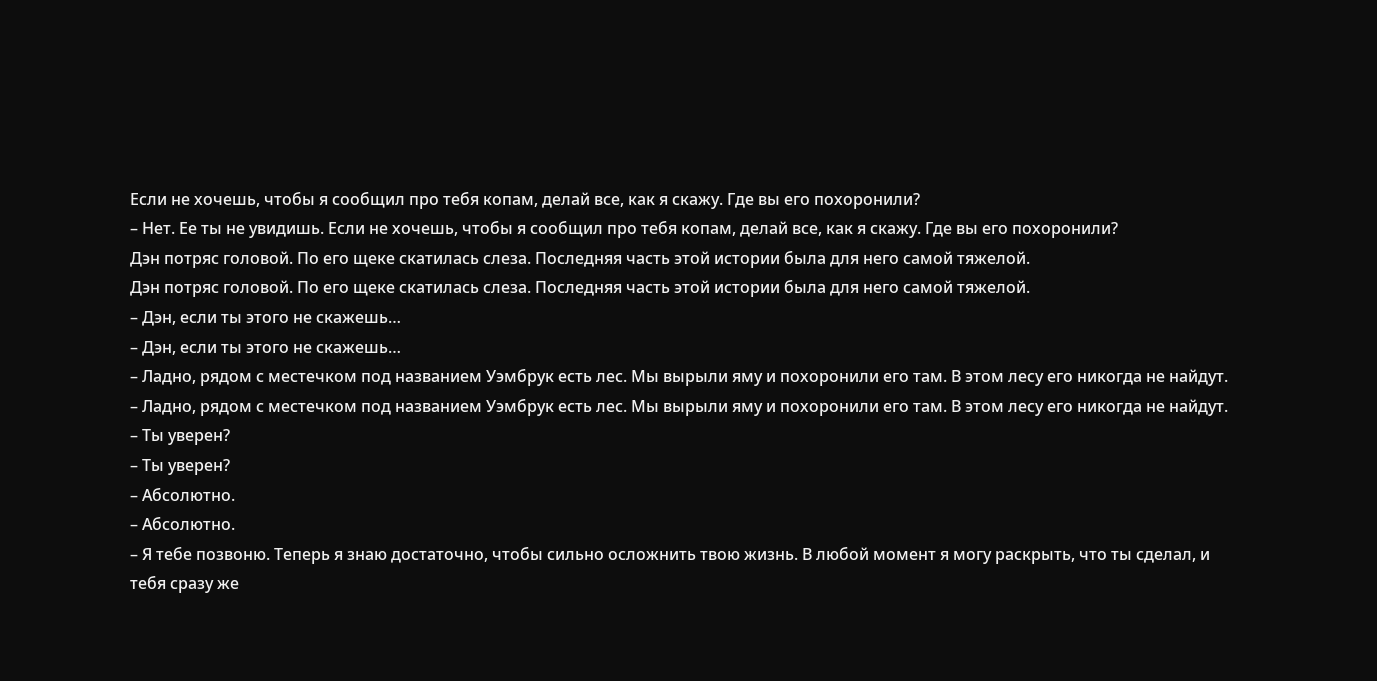Если не хочешь, чтобы я сообщил про тебя копам, делай все, как я скажу. Где вы его похоронили?
– Нет. Ее ты не увидишь. Если не хочешь, чтобы я сообщил про тебя копам, делай все, как я скажу. Где вы его похоронили?
Дэн потряс головой. По его щеке скатилась слеза. Последняя часть этой истории была для него самой тяжелой.
Дэн потряс головой. По его щеке скатилась слеза. Последняя часть этой истории была для него самой тяжелой.
– Дэн, если ты этого не скажешь…
– Дэн, если ты этого не скажешь…
– Ладно, рядом с местечком под названием Уэмбрук есть лес. Мы вырыли яму и похоронили его там. В этом лесу его никогда не найдут.
– Ладно, рядом с местечком под названием Уэмбрук есть лес. Мы вырыли яму и похоронили его там. В этом лесу его никогда не найдут.
– Ты уверен?
– Ты уверен?
– Абсолютно.
– Абсолютно.
– Я тебе позвоню. Теперь я знаю достаточно, чтобы сильно осложнить твою жизнь. В любой момент я могу раскрыть, что ты сделал, и тебя сразу же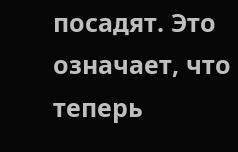посадят. Это означает, что теперь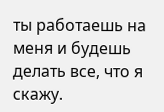ты работаешь на меня и будешь делать все, что я скажу.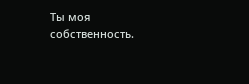Ты моя собственность.